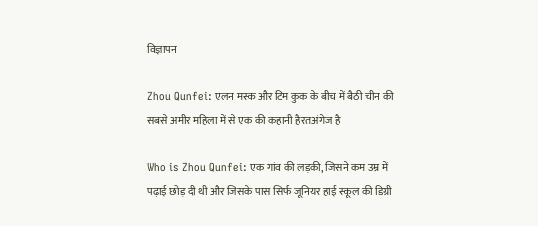विज्ञापन

Zhou Qunfei: एलन मस्क और टिम कुक के बीच में बैठी चीन की सबसे अमीर महिला में से एक की कहानी हैरतअंगेज है

Who is Zhou Qunfei: एक गांव की लड़की, जिसने कम उम्र में पढ़ाई छोड़ दी थी और जिसके पास सिर्फ जूनियर हाई स्कूल की डिग्री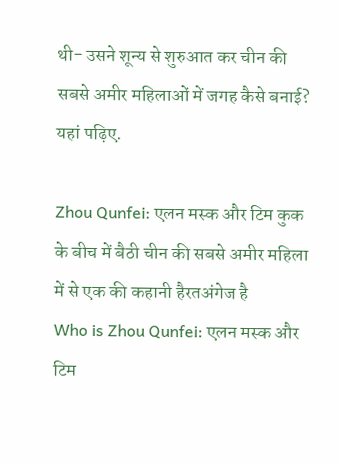थी- उसने शून्य से शुरुआत कर चीन की सबसे अमीर महिलाओं में जगह कैसे बनाई? यहां पढ़िए.

Zhou Qunfei: एलन मस्क और टिम कुक के बीच में बैठी चीन की सबसे अमीर महिला में से एक की कहानी हैरतअंगेज है
Who is Zhou Qunfei: एलन मस्क और टिम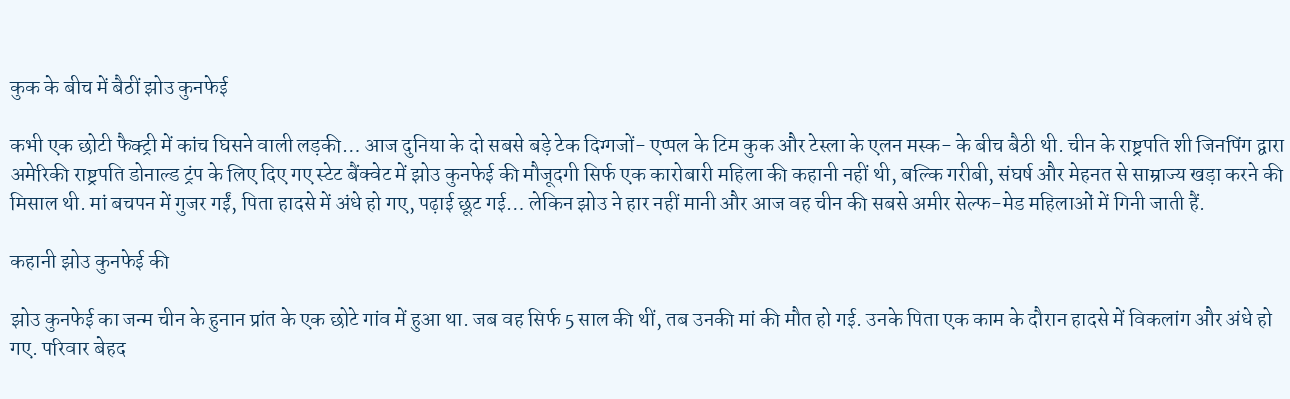कुक के बीच में बैठीं झोउ कुनफेई

कभी एक छोटी फैक्ट्री में कांच घिसने वाली लड़की… आज दुनिया के दो सबसे बड़े टेक दिग्गजों- एप्पल के टिम कुक और टेस्ला के एलन मस्क- के बीच बैठी थी. चीन के राष्ट्रपति शी जिनपिंग द्वारा अमेरिकी राष्ट्रपति डोनाल्ड ट्रंप के लिए दिए गए स्टेट बैंक्वेट में झोउ कुनफेई की मौजूदगी सिर्फ एक कारोबारी महिला की कहानी नहीं थी, बल्कि गरीबी, संघर्ष और मेहनत से साम्राज्य खड़ा करने की मिसाल थी. मां बचपन में गुजर गईं, पिता हादसे में अंधे हो गए, पढ़ाई छूट गई… लेकिन झोउ ने हार नहीं मानी और आज वह चीन की सबसे अमीर सेल्फ-मेड महिलाओं में गिनी जाती हैं.

कहानी झोउ कुनफेई की

झोउ कुनफेई का जन्म चीन के हुनान प्रांत के एक छोटे गांव में हुआ था. जब वह सिर्फ 5 साल की थीं, तब उनकी मां की मौत हो गई. उनके पिता एक काम के दौरान हादसे में विकलांग और अंधे हो गए. परिवार बेहद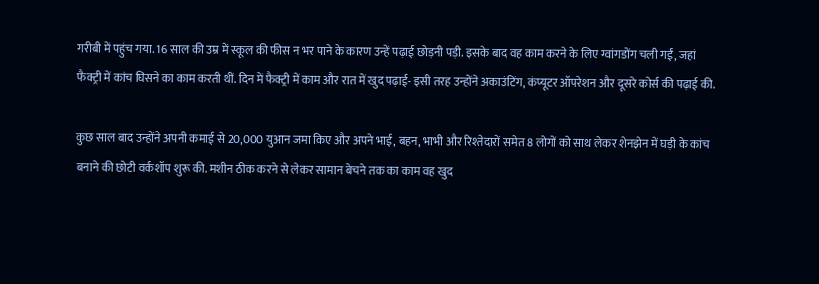गरीबी में पहुंच गया. 16 साल की उम्र में स्कूल की फीस न भर पाने के कारण उन्हें पढ़ाई छोड़नी पड़ी. इसके बाद वह काम करने के लिए ग्वांगडोंग चली गईं, जहां फैक्ट्री में कांच घिसने का काम करती थीं. दिन में फैक्ट्री में काम और रात में खुद पढ़ाई- इसी तरह उन्होंने अकाउंटिंग, कंप्यूटर ऑपरेशन और दूसरे कोर्स की पढ़ाई की.

कुछ साल बाद उन्होंने अपनी कमाई से 20,000 युआन जमा किए और अपने भाई, बहन, भाभी और रिश्तेदारों समेत 8 लोगों को साथ लेकर शेनझेन में घड़ी के कांच बनाने की छोटी वर्कशॉप शुरू की. मशीन ठीक करने से लेकर सामान बेचने तक का काम वह खुद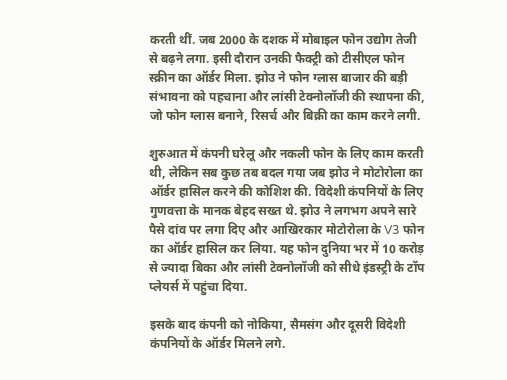करती थीं. जब 2000 के दशक में मोबाइल फोन उद्योग तेजी से बढ़ने लगा. इसी दौरान उनकी फैक्ट्री को टीसीएल फोन स्क्रीन का ऑर्डर मिला. झोउ ने फोन ग्लास बाजार की बड़ी संभावना को पहचाना और लांसी टेक्नोलॉजी की स्थापना की, जो फोन ग्लास बनाने, रिसर्च और बिक्री का काम करने लगी.

शुरुआत में कंपनी घरेलू और नकली फोन के लिए काम करती थी, लेकिन सब कुछ तब बदल गया जब झोउ ने मोटोरोला का ऑर्डर हासिल करने की कोशिश की. विदेशी कंपनियों के लिए गुणवत्ता के मानक बेहद सख्त थे. झोउ ने लगभग अपने सारे पैसे दांव पर लगा दिए और आखिरकार मोटोरोला के V3 फोन का ऑर्डर हासिल कर लिया. यह फोन दुनिया भर में 10 करोड़ से ज्यादा बिका और लांसी टेक्नोलॉजी को सीधे इंडस्ट्री के टॉप प्लेयर्स में पहुंचा दिया.

इसके बाद कंपनी को नोकिया, सैमसंग और दूसरी विदेशी कंपनियों के ऑर्डर मिलने लगे.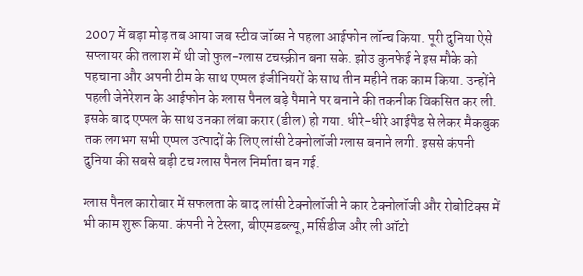2007 में बड़ा मोड़ तब आया जब स्टीव जॉब्स ने पहला आईफोन लॉन्च किया. पूरी दुनिया ऐसे सप्लायर की तलाश में थी जो फुल-ग्लास टचस्क्रीन बना सके. झोउ कुनफेई ने इस मौके को पहचाना और अपनी टीम के साथ एप्पल इंजीनियरों के साथ तीन महीने तक काम किया. उन्होंने पहली जेनेरेशन के आईफोन के ग्लास पैनल बड़े पैमाने पर बनाने की तकनीक विकसित कर ली. इसके बाद एप्पल के साथ उनका लंबा करार (डील) हो गया. धीरे-धीरे आईपैड से लेकर मैकबुक तक लगभग सभी एप्पल उत्पादों के लिए लांसी टेक्नोलॉजी ग्लास बनाने लगी. इससे कंपनी दुनिया की सबसे बड़ी टच ग्लास पैनल निर्माता बन गई.

ग्लास पैनल कारोबार में सफलता के बाद लांसी टेक्नोलॉजी ने कार टेक्नोलॉजी और रोबोटिक्स में भी काम शुरू किया. कंपनी ने टेस्ला, बीएमडब्ल्यू, मर्सिडीज और ली ऑटो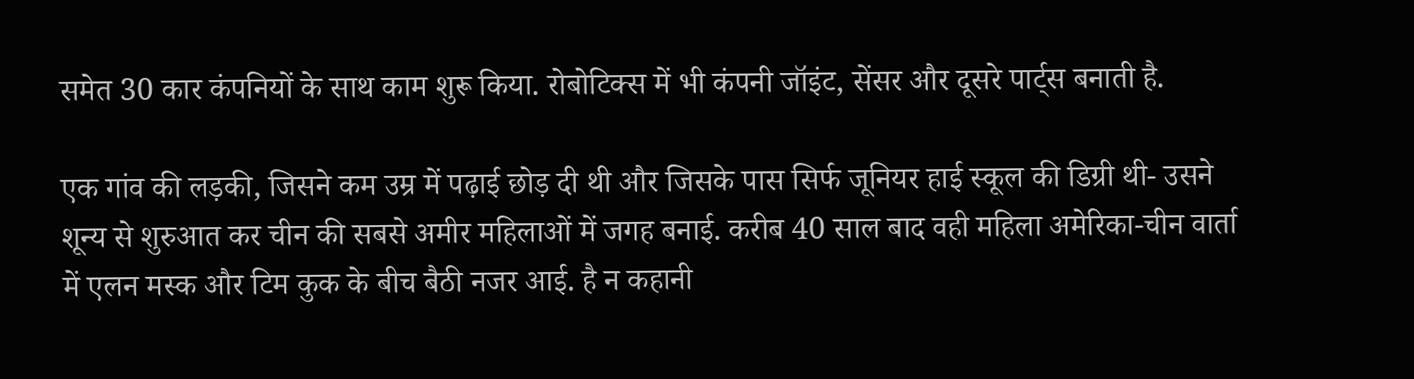समेत 30 कार कंपनियों के साथ काम शुरू किया. रोबोटिक्स में भी कंपनी जॉइंट, सेंसर और दूसरे पार्ट्स बनाती है.

एक गांव की लड़की, जिसने कम उम्र में पढ़ाई छोड़ दी थी और जिसके पास सिर्फ जूनियर हाई स्कूल की डिग्री थी- उसने शून्य से शुरुआत कर चीन की सबसे अमीर महिलाओं में जगह बनाई. करीब 40 साल बाद वही महिला अमेरिका-चीन वार्ता में एलन मस्क और टिम कुक के बीच बैठी नजर आई. है न कहानी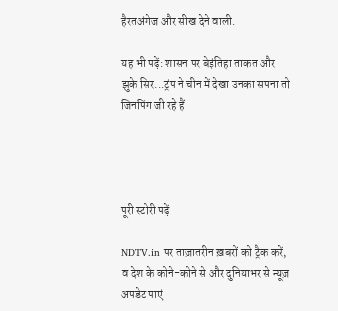हैरतअंगेज और सीख देने वाली.

यह भी पढ़ें: शासन पर बेइंतिहा ताकत और झुके सिर...ट्रंप ने चीन में देखा उनका सपना तो जिनपिंग जी रहे हैं




पूरी स्टोरी पढ़ें

NDTV.in पर ताज़ातरीन ख़बरों को ट्रैक करें, व देश के कोने-कोने से और दुनियाभर से न्यूज़ अपडेट पाएं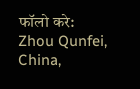फॉलो करे:
Zhou Qunfei, China,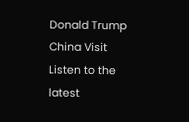Donald Trump China Visit
Listen to the latest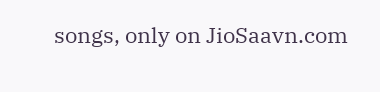songs, only on JioSaavn.com